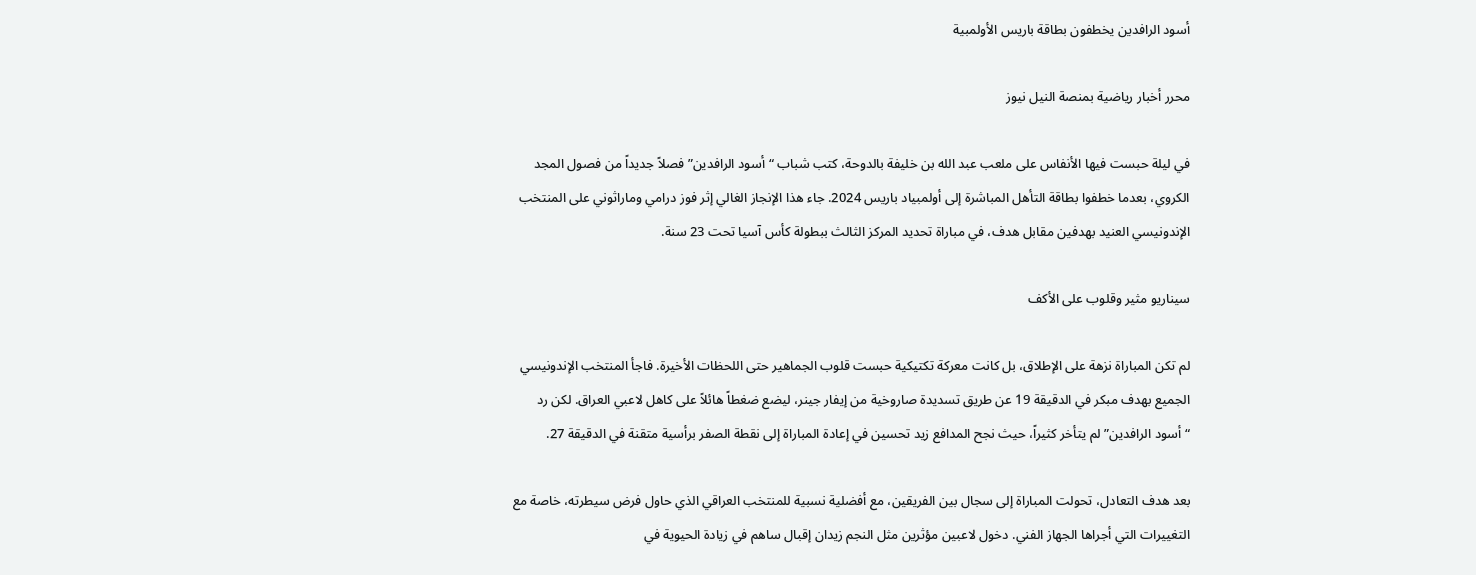أسود الرافدين يخطفون بطاقة باريس الأولمبية

محرر أخبار رياضية بمنصة النيل نيوز

في ليلة حبست فيها الأنفاس على ملعب عبد الله بن خليفة بالدوحة، كتب شباب “أسود الرافدين” فصلاً جديداً من فصول المجد الكروي، بعدما خطفوا بطاقة التأهل المباشرة إلى أولمبياد باريس 2024. جاء هذا الإنجاز الغالي إثر فوز درامي وماراثوني على المنتخب الإندونيسي العنيد بهدفين مقابل هدف، في مباراة تحديد المركز الثالث ببطولة كأس آسيا تحت 23 سنة.

سيناريو مثير وقلوب على الأكف

لم تكن المباراة نزهة على الإطلاق، بل كانت معركة تكتيكية حبست قلوب الجماهير حتى اللحظات الأخيرة. فاجأ المنتخب الإندونيسي الجميع بهدف مبكر في الدقيقة 19 عن طريق تسديدة صاروخية من إيفار جينر، ليضع ضغطاً هائلاً على كاهل لاعبي العراق. لكن رد “أسود الرافدين” لم يتأخر كثيراً، حيث نجح المدافع زيد تحسين في إعادة المباراة إلى نقطة الصفر برأسية متقنة في الدقيقة 27.

بعد هدف التعادل، تحولت المباراة إلى سجال بين الفريقين، مع أفضلية نسبية للمنتخب العراقي الذي حاول فرض سيطرته، خاصة مع التغييرات التي أجراها الجهاز الفني. دخول لاعبين مؤثرين مثل النجم زيدان إقبال ساهم في زيادة الحيوية في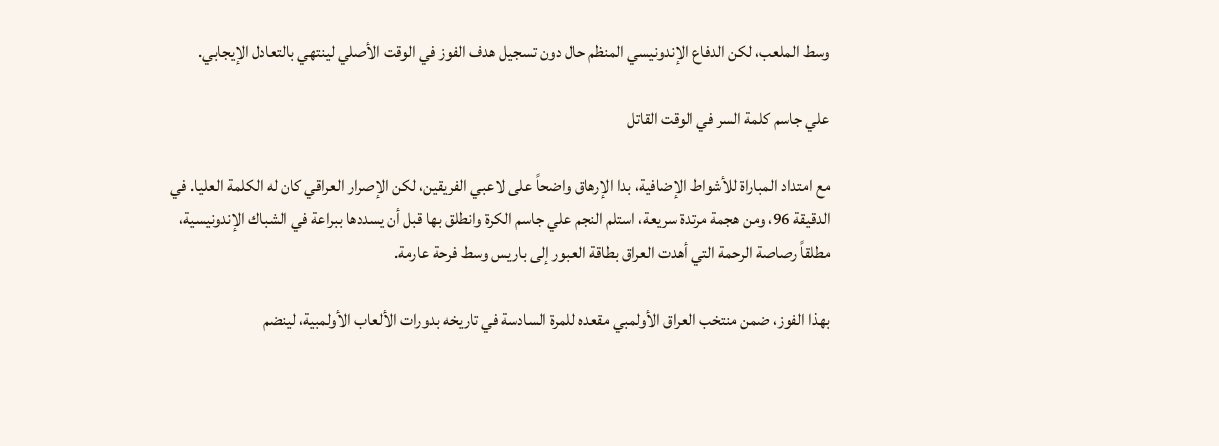وسط الملعب، لكن الدفاع الإندونيسي المنظم حال دون تسجيل هدف الفوز في الوقت الأصلي لينتهي بالتعادل الإيجابي.

علي جاسم كلمة السر في الوقت القاتل

مع امتداد المباراة للأشواط الإضافية، بدا الإرهاق واضحاً على لاعبي الفريقين، لكن الإصرار العراقي كان له الكلمة العليا. في الدقيقة 96، ومن هجمة مرتدة سريعة، استلم النجم علي جاسم الكرة وانطلق بها قبل أن يسددها ببراعة في الشباك الإندونيسية، مطلقاً رصاصة الرحمة التي أهدت العراق بطاقة العبور إلى باريس وسط فرحة عارمة.

بهذا الفوز، ضمن منتخب العراق الأولمبي مقعده للمرة السادسة في تاريخه بدورات الألعاب الأولمبية، لينضم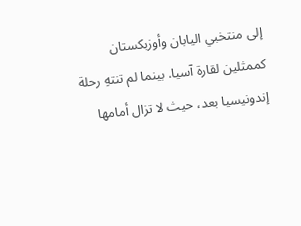إلى منتخبي اليابان وأوزبكستان كممثلين لقارة آسيا. بينما لم تنتهِ رحلة إندونيسيا بعد، حيث لا تزال أمامها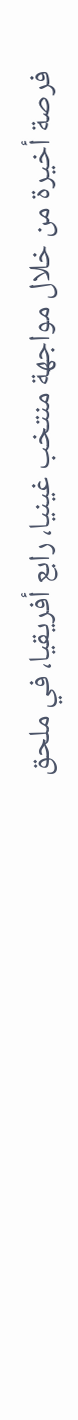فرصة أخيرة من خلال مواجهة منتخب غينيا، رابع أفريقيا، في ملحق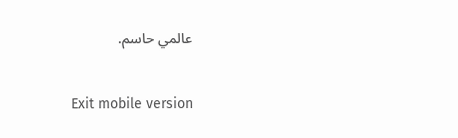عالمي حاسم.

Exit mobile version